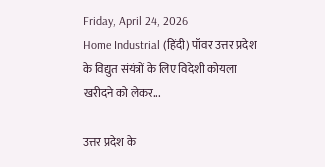Friday, April 24, 2026
Home Industrial (हिंदी) पॉवर उत्तर प्रदेश के विद्युत संयंत्रों के लिए विदेशी कोयला खरीदने को लेकर...

उत्तर प्रदेश के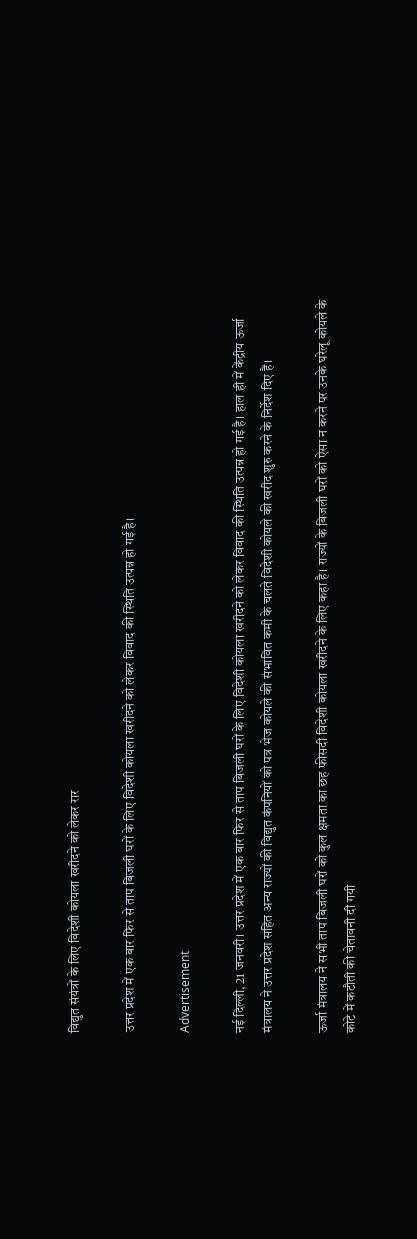विद्युत संयंत्रों के लिए विदेशी कोयला खरीदने को लेकर रार

उत्तर प्रदेश में एक बार फिर से ताप बिजली घरों के लिए विदेशी कोयला खरीदने को लेकर विवाद की स्थिति उत्पन्न हो गई है।

Advertisement

नई दिल्ली, 21 जनवरी। उत्तर प्रदेश में एक बार फिर से ताप बिजली घरों के लिए विदेशी कोयला खरीदने को लेकर विवाद की स्थिति उत्पन्न हो गई है। हाल ही में केंद्रीय ऊर्जा मंत्रालय ने उत्तर प्रदेश सहित अन्य राज्यों की विद्युत कंपनियों को पत्र भेज कोयले की संभावित कमी के चलते विदेशी कोयले की खरीद शुरु करने के निर्देश दिए हैं।

ऊर्जा मंत्रालय ने सभी ताप बिजली घरों को कुल क्षमता का छह फीसदी विदेशी कोयला खरीदने के लिए कहा है। राज्यों के बिजली घरों को ऐसा न करने पर उनके घरेलू कोयले के कोटे में कटौती की चेतावनी दी गयी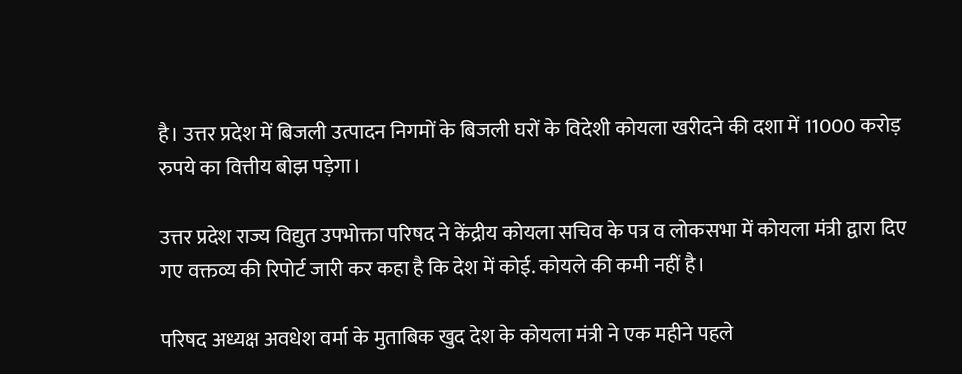है। उत्तर प्रदेश में बिजली उत्पादन निगमों के बिजली घरों के विदेशी कोयला खरीदने की दशा में 11000 करोड़ रुपये का वित्तीय बोझ पड़ेगा।

उत्तर प्रदेश राज्य विद्युत उपभोक्ता परिषद ने केंद्रीय कोयला सचिव के पत्र व लोकसभा में कोयला मंत्री द्वारा दिए गए वक्तव्य की रिपोर्ट जारी कर कहा है कि देश में कोई. कोयले की कमी नहीं है।

परिषद अध्यक्ष अवधेश वर्मा के मुताबिक खुद देश के कोयला मंत्री ने एक महीने पहले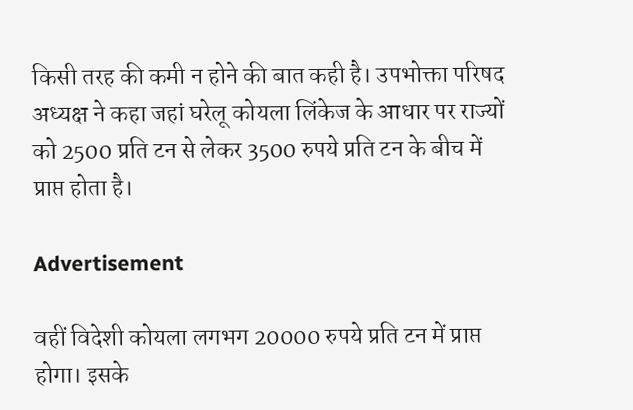किसी तरह की कमी न होने की बात कही है। उपभोक्ता परिषद अध्यक्ष ने कहा जहां घरेलू कोयला लिंकेज के आधार पर राज्यों को 2500 प्रति टन से लेकर 3500 रुपये प्रति टन के बीच में प्राप्त होता है।

Advertisement

वहीं विदेशी कोयला लगभग 20000 रुपये प्रति टन में प्राप्त होगा। इसके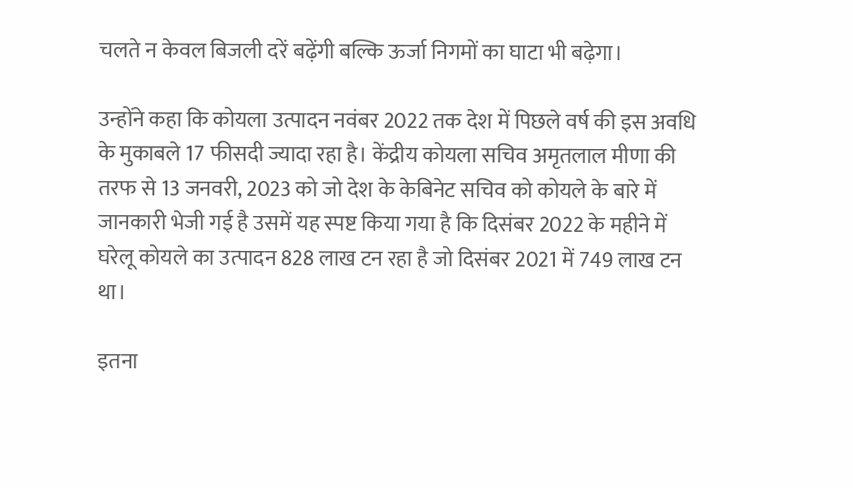चलते न केवल बिजली दरें बढ़ेंगी बल्कि ऊर्जा निगमों का घाटा भी बढ़ेगा।

उन्होंने कहा कि कोयला उत्पादन नवंबर 2022 तक देश में पिछले वर्ष की इस अवधि के मुकाबले 17 फीसदी ज्यादा रहा है। केंद्रीय कोयला सचिव अमृतलाल मीणा की तरफ से 13 जनवरी, 2023 को जो देश के केबिनेट सचिव को कोयले के बारे में जानकारी भेजी गई है उसमें यह स्पष्ट किया गया है कि दिसंबर 2022 के महीने में घरेलू कोयले का उत्पादन 828 लाख टन रहा है जो दिसंबर 2021 में 749 लाख टन था।

इतना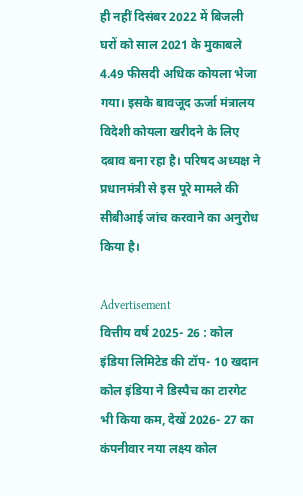ही नहीं दिसंबर 2022 में बिजली घरों को साल 2021 के मुकाबले 4.49 फीसदी अधिक कोयला भेजा गया। इसके बावजूद ऊर्जा मंत्रालय विदेशी कोयला खरीदने के लिए दबाव बना रहा है। परिषद अध्यक्ष ने प्रधानमंत्री से इस पूरे मामले की सीबीआई जांच करवाने का अनुरोध किया है।

Advertisement
वित्तीय वर्ष 2025- 26 : कोल इंडिया लिमिटेड की टॉप- 10 खदान कोल इंडिया ने डिस्पैच का टारगेट भी किया कम, देखें 2026- 27 का कंपनीवार नया लक्ष्य कोल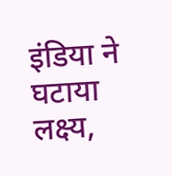इंडिया ने घटाया लक्ष्य,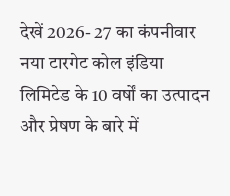देखें 2026- 27 का कंपनीवार नया टारगेट कोल इंडिया लिमिटेड के 10 वर्षों का उत्पादन और प्रेषण के बारे में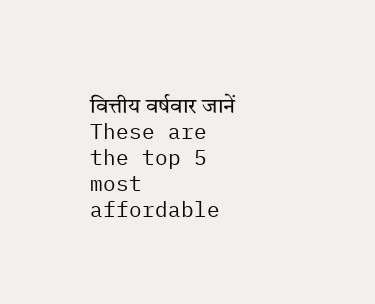वित्तीय वर्षवार जानें These are the top 5 most affordable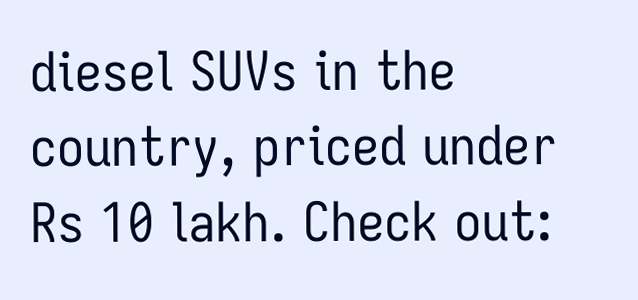diesel SUVs in the country, priced under Rs 10 lakh. Check out: